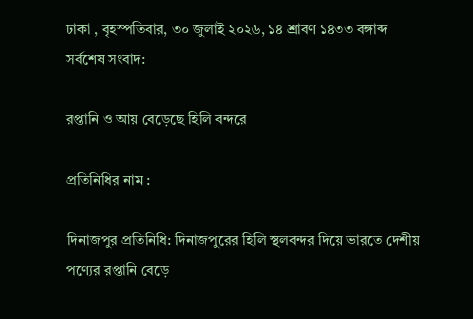ঢাকা , বৃহস্পতিবার, ৩০ জুলাই ২০২৬, ১৪ শ্রাবণ ১৪৩৩ বঙ্গাব্দ
সর্বশেষ সংবাদ:

রপ্তানি ও আয় বেড়েছে হিলি বন্দরে

প্রতিনিধির নাম :

দিনাজপুর প্রতিনিধি: দিনাজপুরের হিলি স্থলবন্দর দিয়ে ভারতে দেশীয় পণ্যের রপ্তানি বেড়ে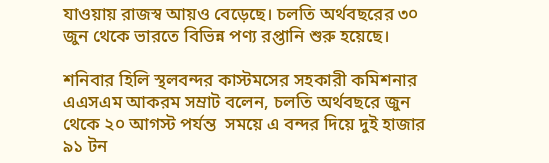যাওয়ায় রাজস্ব আয়ও বেড়েছে। চলতি অর্থবছরের ৩০ জুন থেকে ভারতে বিভিন্ন পণ্য রপ্তানি শুরু হয়েছে।

শনিবার হিলি স্থলবন্দর কাস্টমসের সহকারী কমিশনার এএসএম আকরম সম্রাট বলেন, চলতি অর্থবছরে জুন থেকে ২০ আগস্ট পর্যন্ত  সময়ে এ বন্দর দিয়ে দুই হাজার ৯১ টন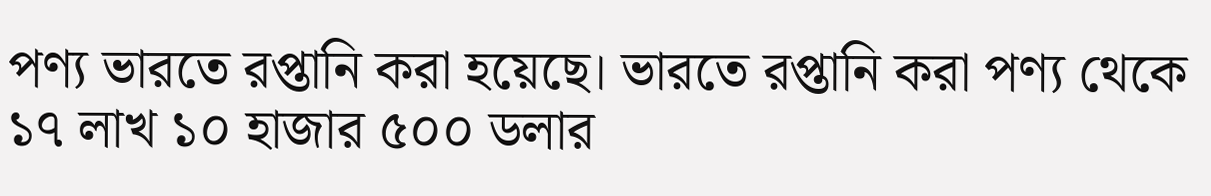পণ্য ভারতে রপ্তানি করা হয়েছে। ভারতে রপ্তানি করা পণ্য থেকে ১৭ লাখ ১০ হাজার ৫০০ ডলার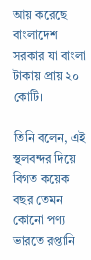আয় করেছে বাংলাদেশ সরকার যা বাংলা টাকায় প্রায় ২০ কোটি।

তিনি বলেন, এই স্থলবন্দর দিয়ে বিগত কয়েক বছর তেমন কোনো পণ্য ভারতে রপ্তানি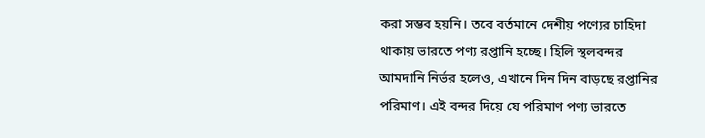করা সম্ভব হয়নি। তবে বর্তমানে দেশীয় পণ্যের চাহিদা থাকায় ভারতে পণ্য রপ্তানি হচ্ছে। হিলি স্থলবন্দর আমদানি নির্ভর হলেও, এখানে দিন দিন বাড়ছে রপ্তানির পরিমাণ। এই বন্দর দিয়ে যে পরিমাণ পণ্য ভারতে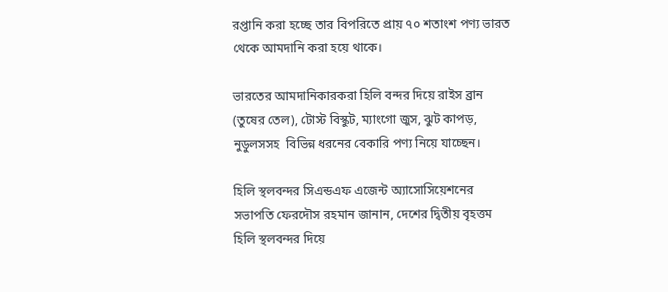রপ্তানি করা হচ্ছে তার বিপরিতে প্রায় ৭০ শতাংশ পণ্য ভারত থেকে আমদানি করা হয়ে থাকে।

ভারতের আমদানিকারকরা হিলি বন্দর দিয়ে রাইস ব্রান (তুষের তেল), টোস্ট বিস্কুট, ম্যাংগো জুস, ঝুট কাপড়, নুডুলসসহ  বিভিন্ন ধরনের বেকারি পণ্য নিয়ে যাচ্ছেন।

হিলি স্থলবন্দর সিএন্ডএফ এজেন্ট অ্যাসোসিয়েশনের সভাপতি ফেরদৌস রহমান জানান, দেশের দ্বিতীয় বৃহত্তম হিলি স্থলবন্দর দিয়ে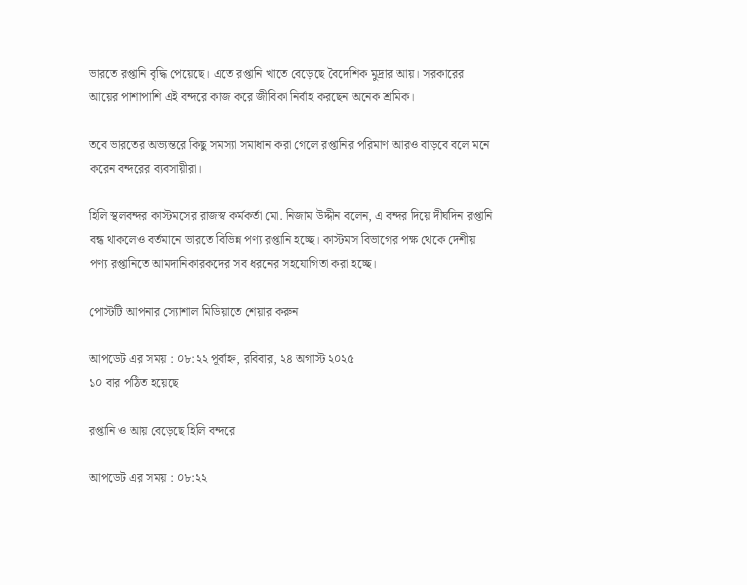ভারতে রপ্তানি বৃদ্ধি পেয়েছে। এতে রপ্তানি খাতে বেড়েছে বৈদেশিক মুদ্রার আয়। সরকারের আয়ের পাশাপাশি এই বন্দরে কাজ করে জীবিকা নির্বাহ করছেন অনেক শ্রমিক।

তবে ভারতের অভ্যন্তরে কিছু সমস্যা সমাধান করা গেলে রপ্তানির পরিমাণ আরও বাড়বে বলে মনে করেন বন্দরের ব্যবসায়ীরা।

হিলি স্থলবন্দর কাস্টমসের রাজস্ব কর্মকর্তা মো. নিজাম উদ্দীন বলেন, এ বন্দর দিয়ে দীর্ঘদিন রপ্তানি বন্ধ থাকলেও বর্তমানে ভারতে বিভিন্ন পণ্য রপ্তানি হচ্ছে। কাস্টমস বিভাগের পক্ষ থেকে দেশীয় পণ্য রপ্তানিতে আমদানিকারকদের সব ধরনের সহযোগিতা করা হচ্ছে।

পোস্টটি আপনার স্যোশাল মিডিয়াতে শেয়ার করুন

আপডেট এর সময় : ০৮:২২ পূর্বাহ্ন, রবিবার, ২৪ অগাস্ট ২০২৫
১০ বার পঠিত হয়েছে

রপ্তানি ও আয় বেড়েছে হিলি বন্দরে

আপডেট এর সময় : ০৮:২২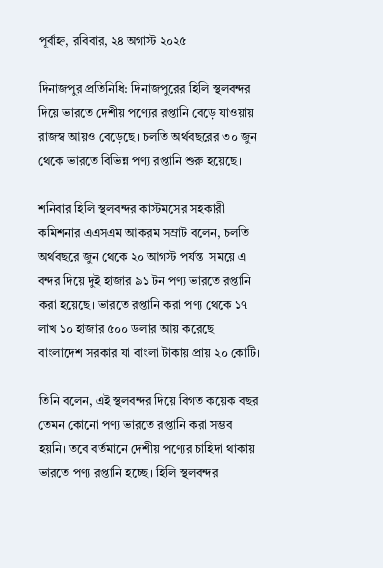পূর্বাহ্ন, রবিবার, ২৪ অগাস্ট ২০২৫

দিনাজপুর প্রতিনিধি: দিনাজপুরের হিলি স্থলবন্দর দিয়ে ভারতে দেশীয় পণ্যের রপ্তানি বেড়ে যাওয়ায় রাজস্ব আয়ও বেড়েছে। চলতি অর্থবছরের ৩০ জুন থেকে ভারতে বিভিন্ন পণ্য রপ্তানি শুরু হয়েছে।

শনিবার হিলি স্থলবন্দর কাস্টমসের সহকারী কমিশনার এএসএম আকরম সম্রাট বলেন, চলতি অর্থবছরে জুন থেকে ২০ আগস্ট পর্যন্ত  সময়ে এ বন্দর দিয়ে দুই হাজার ৯১ টন পণ্য ভারতে রপ্তানি করা হয়েছে। ভারতে রপ্তানি করা পণ্য থেকে ১৭ লাখ ১০ হাজার ৫০০ ডলার আয় করেছে বাংলাদেশ সরকার যা বাংলা টাকায় প্রায় ২০ কোটি।

তিনি বলেন, এই স্থলবন্দর দিয়ে বিগত কয়েক বছর তেমন কোনো পণ্য ভারতে রপ্তানি করা সম্ভব হয়নি। তবে বর্তমানে দেশীয় পণ্যের চাহিদা থাকায় ভারতে পণ্য রপ্তানি হচ্ছে। হিলি স্থলবন্দর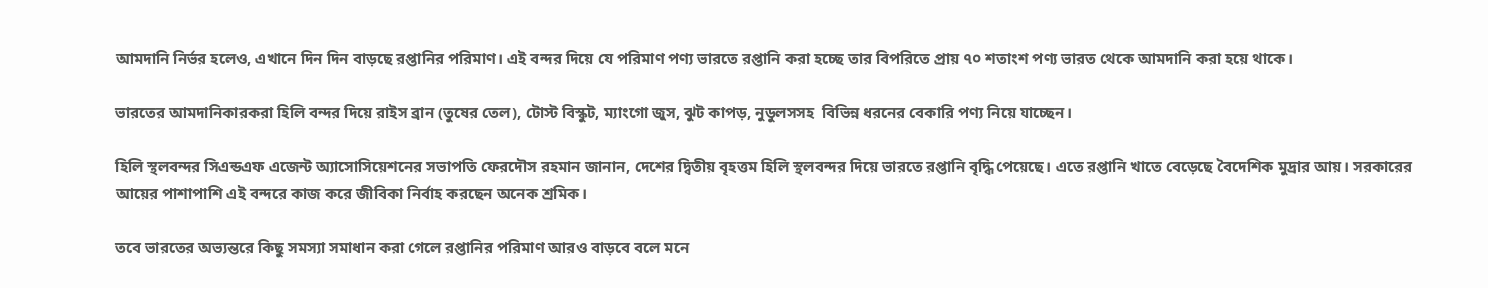আমদানি নির্ভর হলেও, এখানে দিন দিন বাড়ছে রপ্তানির পরিমাণ। এই বন্দর দিয়ে যে পরিমাণ পণ্য ভারতে রপ্তানি করা হচ্ছে তার বিপরিতে প্রায় ৭০ শতাংশ পণ্য ভারত থেকে আমদানি করা হয়ে থাকে।

ভারতের আমদানিকারকরা হিলি বন্দর দিয়ে রাইস ব্রান (তুষের তেল), টোস্ট বিস্কুট, ম্যাংগো জুস, ঝুট কাপড়, নুডুলসসহ  বিভিন্ন ধরনের বেকারি পণ্য নিয়ে যাচ্ছেন।

হিলি স্থলবন্দর সিএন্ডএফ এজেন্ট অ্যাসোসিয়েশনের সভাপতি ফেরদৌস রহমান জানান, দেশের দ্বিতীয় বৃহত্তম হিলি স্থলবন্দর দিয়ে ভারতে রপ্তানি বৃদ্ধি পেয়েছে। এতে রপ্তানি খাতে বেড়েছে বৈদেশিক মুদ্রার আয়। সরকারের আয়ের পাশাপাশি এই বন্দরে কাজ করে জীবিকা নির্বাহ করছেন অনেক শ্রমিক।

তবে ভারতের অভ্যন্তরে কিছু সমস্যা সমাধান করা গেলে রপ্তানির পরিমাণ আরও বাড়বে বলে মনে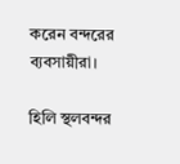করেন বন্দরের ব্যবসায়ীরা।

হিলি স্থলবন্দর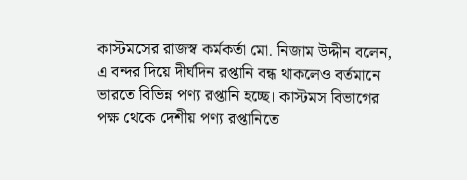কাস্টমসের রাজস্ব কর্মকর্তা মো. নিজাম উদ্দীন বলেন, এ বন্দর দিয়ে দীর্ঘদিন রপ্তানি বন্ধ থাকলেও বর্তমানে ভারতে বিভিন্ন পণ্য রপ্তানি হচ্ছে। কাস্টমস বিভাগের পক্ষ থেকে দেশীয় পণ্য রপ্তানিতে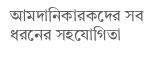আমদানিকারকদের সব ধরনের সহযোগিতা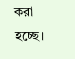করা হচ্ছে।